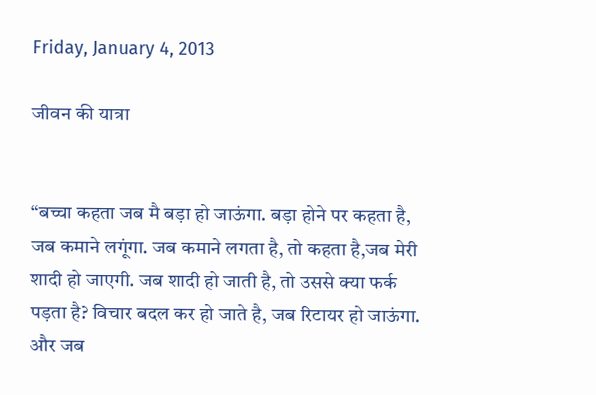Friday, January 4, 2013

जीवन की यात्रा


“बच्चा कहता जब मै बड़ा हो जाऊंगा. बड़ा होने पर कहता है, जब कमाने लगूंगा. जब कमाने लगता है, तो कहता है,जब मेरी शादी हो जाएगी. जब शादी हो जाती है, तो उससे क्या फर्क पड़ता है? विचार बदल कर हो जाते है, जब रिटायर हो जाऊंगा. और जब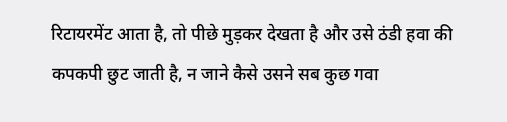रिटायरमेंट आता है, तो पीछे मुड़कर देखता है और उसे ठंडी हवा की कपकपी छुट जाती है, न जाने कैसे उसने सब कुछ गवा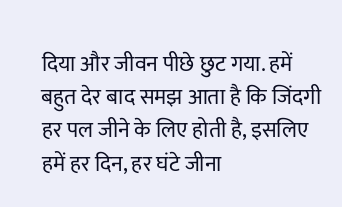दिया और जीवन पीछे छुट गया. हमें बहुत देर बाद समझ आता है कि जिंदगी हर पल जीने के लिए होती है, इसलिए हमें हर दिन, हर घंटे जीना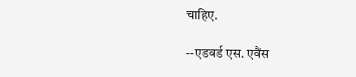चाहिए.

--एडवर्ड एस. एवैंस